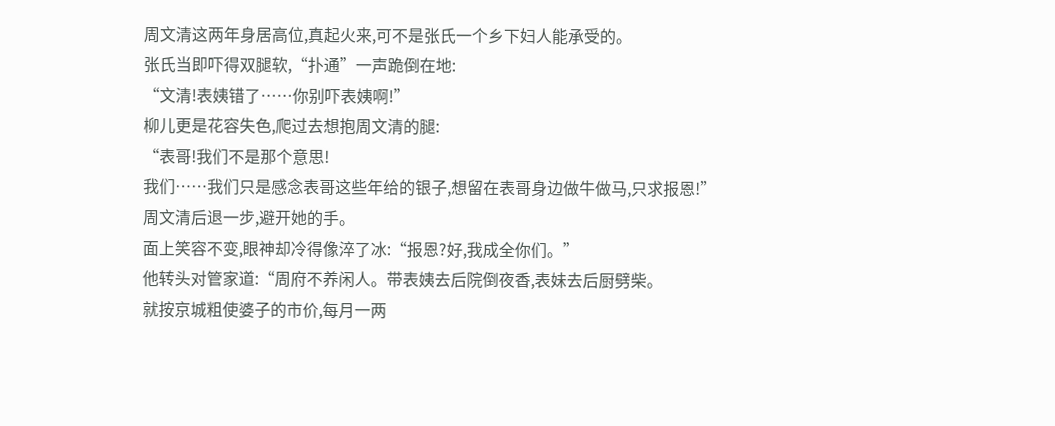周文清这两年身居高位,真起火来,可不是张氏一个乡下妇人能承受的。
张氏当即吓得双腿软,“扑通”一声跪倒在地:
“文清!表姨错了……你别吓表姨啊!”
柳儿更是花容失色,爬过去想抱周文清的腿:
“表哥!我们不是那个意思!
我们……我们只是感念表哥这些年给的银子,想留在表哥身边做牛做马,只求报恩!”
周文清后退一步,避开她的手。
面上笑容不变,眼神却冷得像淬了冰:“报恩?好,我成全你们。”
他转头对管家道:“周府不养闲人。带表姨去后院倒夜香,表妹去后厨劈柴。
就按京城粗使婆子的市价,每月一两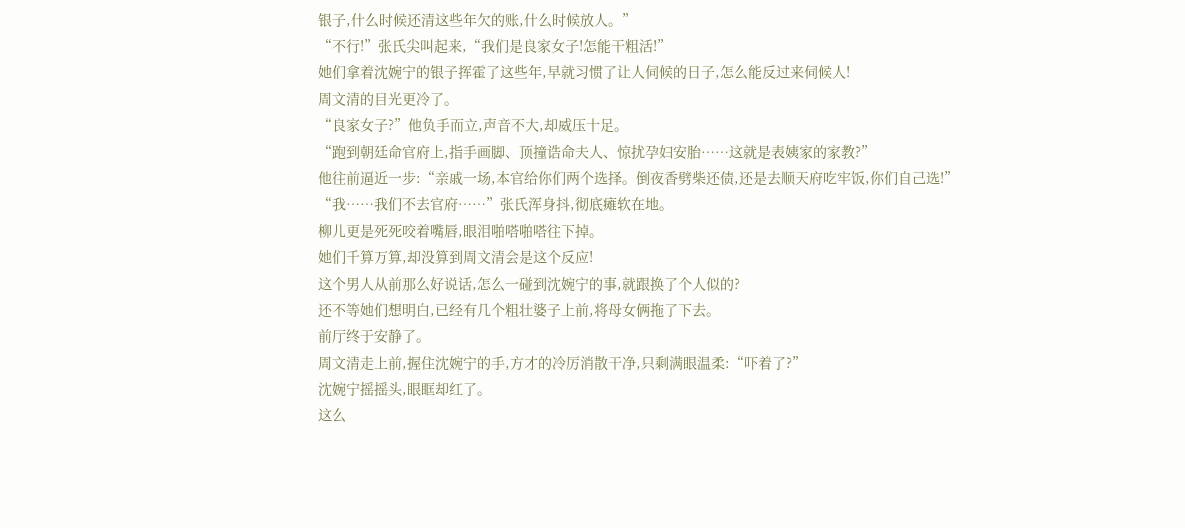银子,什么时候还清这些年欠的账,什么时候放人。”
“不行!”张氏尖叫起来,“我们是良家女子!怎能干粗活!”
她们拿着沈婉宁的银子挥霍了这些年,早就习惯了让人伺候的日子,怎么能反过来伺候人!
周文清的目光更冷了。
“良家女子?”他负手而立,声音不大,却威压十足。
“跑到朝廷命官府上,指手画脚、顶撞诰命夫人、惊扰孕妇安胎……这就是表姨家的家教?”
他往前逼近一步:“亲戚一场,本官给你们两个选择。倒夜香劈柴还债,还是去顺天府吃牢饭,你们自己选!”
“我……我们不去官府……”张氏浑身抖,彻底瘫软在地。
柳儿更是死死咬着嘴唇,眼泪啪嗒啪嗒往下掉。
她们千算万算,却没算到周文清会是这个反应!
这个男人从前那么好说话,怎么一碰到沈婉宁的事,就跟换了个人似的?
还不等她们想明白,已经有几个粗壮婆子上前,将母女俩拖了下去。
前厅终于安静了。
周文清走上前,握住沈婉宁的手,方才的冷厉消散干净,只剩满眼温柔:“吓着了?”
沈婉宁摇摇头,眼眶却红了。
这么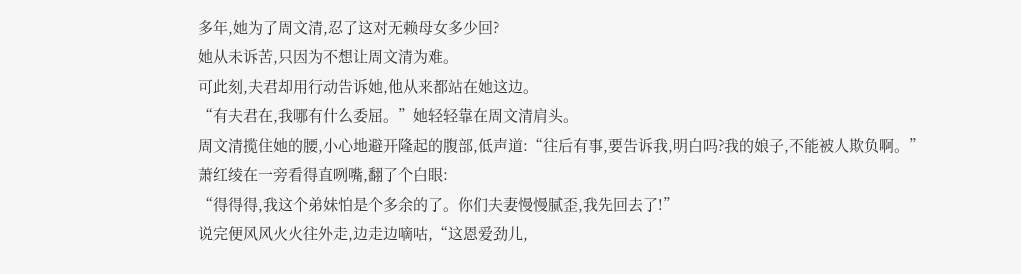多年,她为了周文清,忍了这对无赖母女多少回?
她从未诉苦,只因为不想让周文清为难。
可此刻,夫君却用行动告诉她,他从来都站在她这边。
“有夫君在,我哪有什么委屈。”她轻轻靠在周文清肩头。
周文清揽住她的腰,小心地避开隆起的腹部,低声道:“往后有事,要告诉我,明白吗?我的娘子,不能被人欺负啊。”
萧红绫在一旁看得直咧嘴,翻了个白眼:
“得得得,我这个弟妹怕是个多余的了。你们夫妻慢慢腻歪,我先回去了!”
说完便风风火火往外走,边走边嘀咕,“这恩爱劲儿,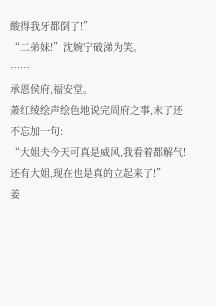酸得我牙都倒了!”
“二弟妹!”沈婉宁破涕为笑。
……
承恩侯府,福安堂。
萧红绫绘声绘色地说完周府之事,末了还不忘加一句:
“大姐夫今天可真是威风,我看着都解气!
还有大姐,现在也是真的立起来了!”
姜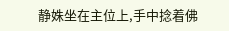静姝坐在主位上,手中捻着佛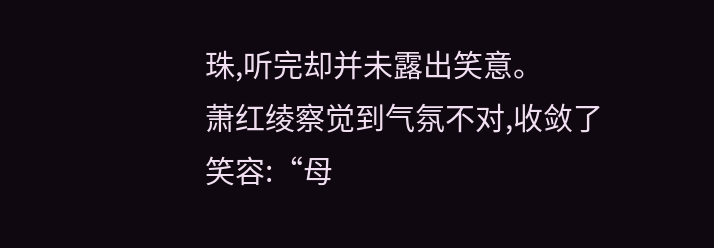珠,听完却并未露出笑意。
萧红绫察觉到气氛不对,收敛了笑容:“母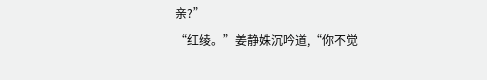亲?”
“红绫。”姜静姝沉吟道,“你不觉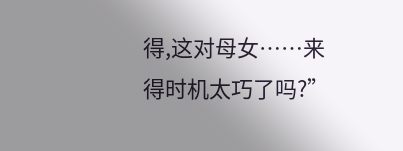得,这对母女……来得时机太巧了吗?”